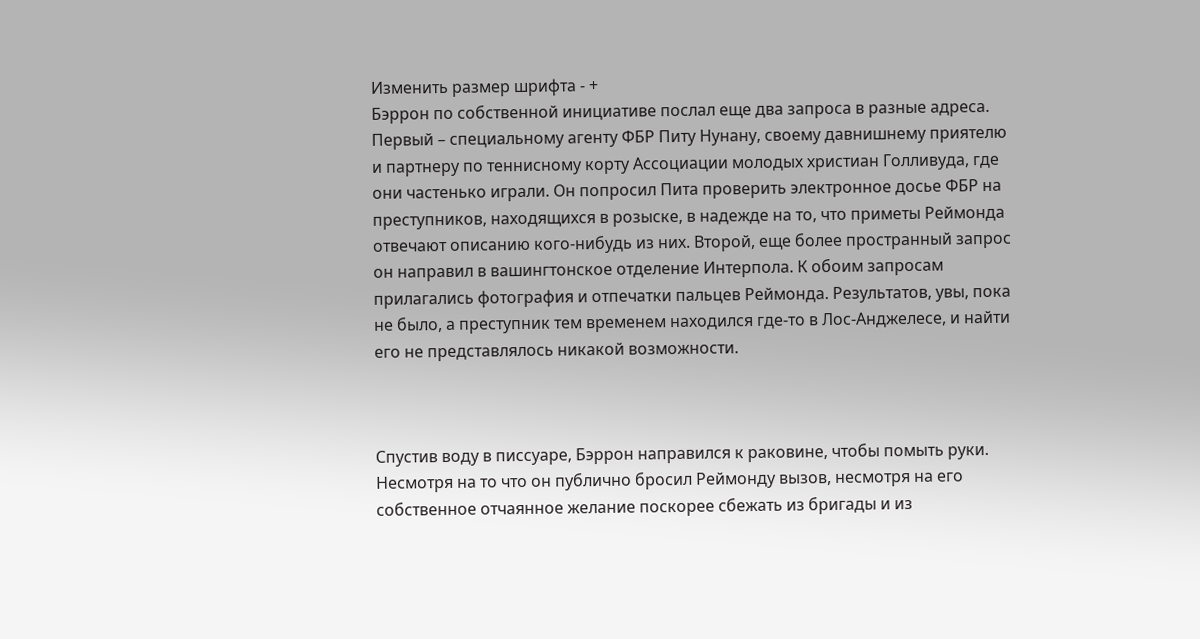Изменить размер шрифта - +
Бэррон по собственной инициативе послал еще два запроса в разные адреса. Первый – специальному агенту ФБР Питу Нунану, своему давнишнему приятелю и партнеру по теннисному корту Ассоциации молодых христиан Голливуда, где они частенько играли. Он попросил Пита проверить электронное досье ФБР на преступников, находящихся в розыске, в надежде на то, что приметы Реймонда отвечают описанию кого‑нибудь из них. Второй, еще более пространный запрос он направил в вашингтонское отделение Интерпола. К обоим запросам прилагались фотография и отпечатки пальцев Реймонда. Результатов, увы, пока не было, а преступник тем временем находился где‑то в Лос‑Анджелесе, и найти его не представлялось никакой возможности.



Спустив воду в писсуаре, Бэррон направился к раковине, чтобы помыть руки. Несмотря на то что он публично бросил Реймонду вызов, несмотря на его собственное отчаянное желание поскорее сбежать из бригады и из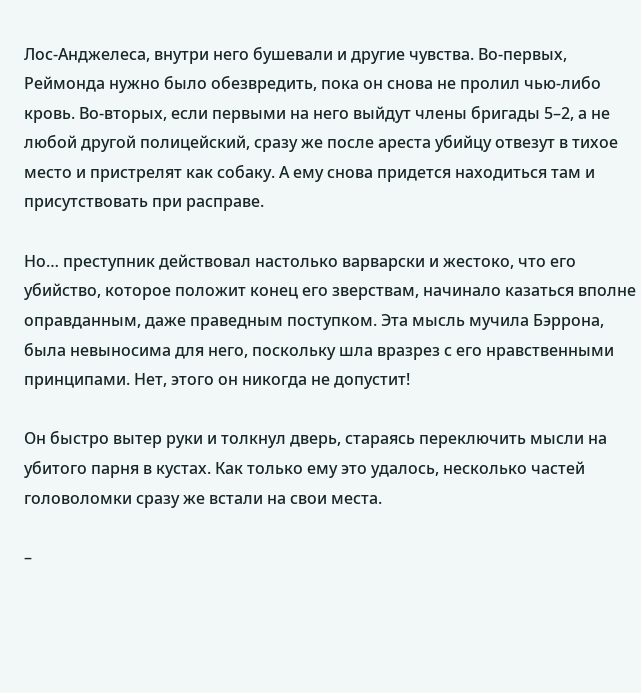Лос‑Анджелеса, внутри него бушевали и другие чувства. Во‑первых, Реймонда нужно было обезвредить, пока он снова не пролил чью‑либо кровь. Во‑вторых, если первыми на него выйдут члены бригады 5–2, а не любой другой полицейский, сразу же после ареста убийцу отвезут в тихое место и пристрелят как собаку. А ему снова придется находиться там и присутствовать при расправе.

Но… преступник действовал настолько варварски и жестоко, что его убийство, которое положит конец его зверствам, начинало казаться вполне оправданным, даже праведным поступком. Эта мысль мучила Бэррона, была невыносима для него, поскольку шла вразрез с его нравственными принципами. Нет, этого он никогда не допустит!

Он быстро вытер руки и толкнул дверь, стараясь переключить мысли на убитого парня в кустах. Как только ему это удалось, несколько частей головоломки сразу же встали на свои места.

–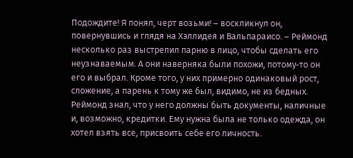Подождите! Я понял, черт возьми! – воскликнул он, повернувшись и глядя на Хэллидея и Вальпараисо. – Реймонд несколько раз выстрелил парню в лицо, чтобы сделать его неузнаваемым. А они наверняка были похожи, потому‑то он его и выбрал. Кроме того, у них примерно одинаковый рост, сложение, а парень к тому же был, видимо, не из бедных. Реймонд знал, что у него должны быть документы, наличные и, возможно, кредитки. Ему нужна была не только одежда, он хотел взять все, присвоить себе его личность.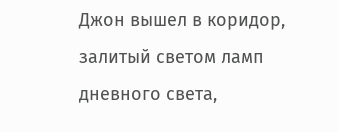Джон вышел в коридор, залитый светом ламп дневного света,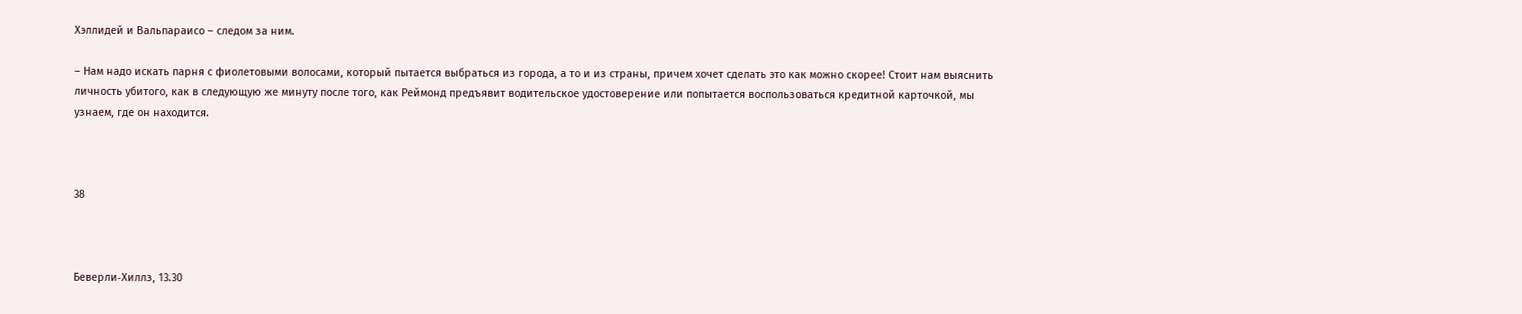Хэллидей и Вальпараисо – следом за ним.

– Нам надо искать парня с фиолетовыми волосами, который пытается выбраться из города, а то и из страны, причем хочет сделать это как можно скорее! Стоит нам выяснить личность убитого, как в следующую же минуту после того, как Реймонд предъявит водительское удостоверение или попытается воспользоваться кредитной карточкой, мы узнаем, где он находится.



38



Беверли‑Хиллз, 13.30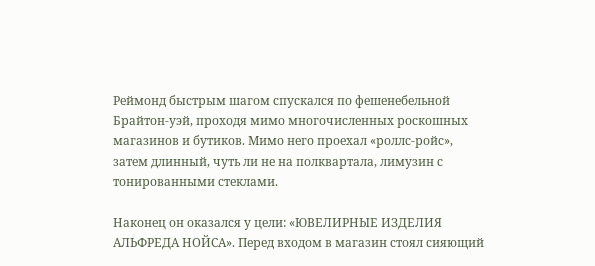Реймонд быстрым шагом спускался по фешенебельной Брайтон‑уэй, проходя мимо многочисленных роскошных магазинов и бутиков. Мимо него проехал «роллс‑ройс», затем длинный, чуть ли не на полквартала, лимузин с тонированными стеклами.

Наконец он оказался у цели: «ЮВЕЛИРНЫЕ ИЗДЕЛИЯ АЛЬФРЕДА НОЙСА». Перед входом в магазин стоял сияющий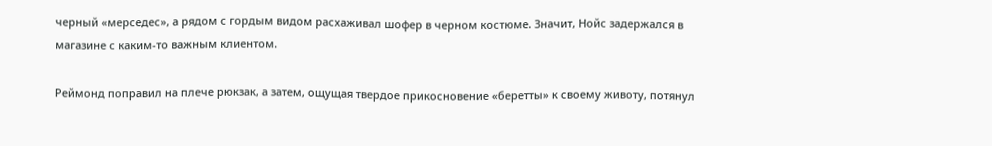черный «мерседес», а рядом с гордым видом расхаживал шофер в черном костюме. Значит, Нойс задержался в магазине с каким‑то важным клиентом.

Реймонд поправил на плече рюкзак, а затем, ощущая твердое прикосновение «беретты» к своему животу, потянул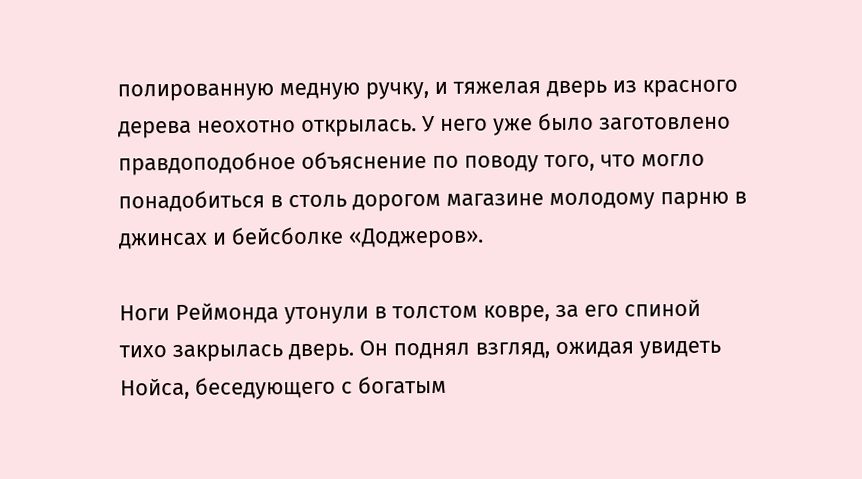полированную медную ручку, и тяжелая дверь из красного дерева неохотно открылась. У него уже было заготовлено правдоподобное объяснение по поводу того, что могло понадобиться в столь дорогом магазине молодому парню в джинсах и бейсболке «Доджеров».

Ноги Реймонда утонули в толстом ковре, за его спиной тихо закрылась дверь. Он поднял взгляд, ожидая увидеть Нойса, беседующего с богатым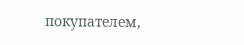покупателем,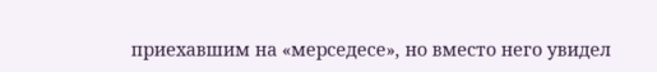приехавшим на «мерседесе», но вместо него увидел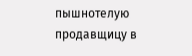пышнотелую продавщицу в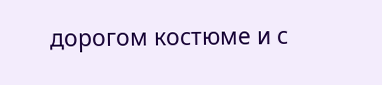дорогом костюме и с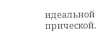идеальной прической.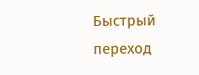Быстрый переход